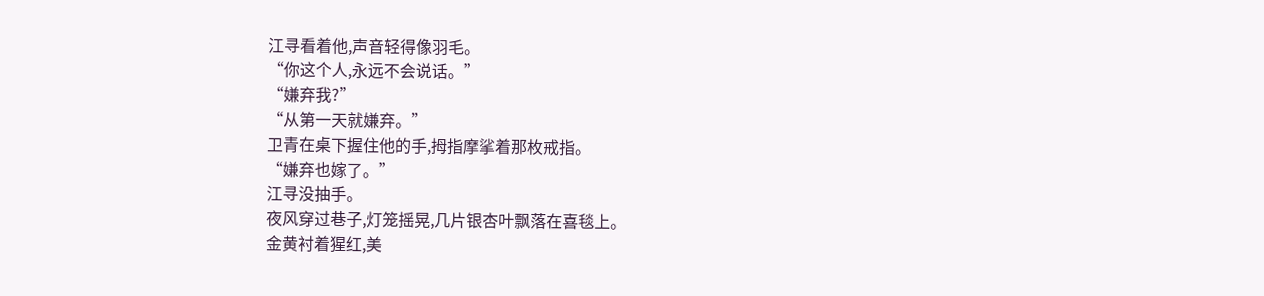江寻看着他,声音轻得像羽毛。
“你这个人,永远不会说话。”
“嫌弃我?”
“从第一天就嫌弃。”
卫青在桌下握住他的手,拇指摩挲着那枚戒指。
“嫌弃也嫁了。”
江寻没抽手。
夜风穿过巷子,灯笼摇晃,几片银杏叶飘落在喜毯上。
金黄衬着猩红,美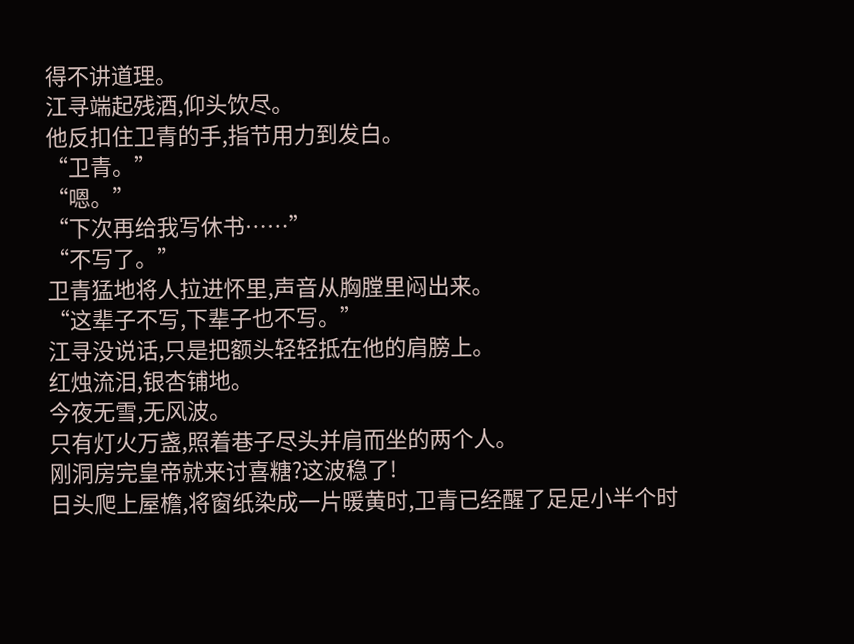得不讲道理。
江寻端起残酒,仰头饮尽。
他反扣住卫青的手,指节用力到发白。
“卫青。”
“嗯。”
“下次再给我写休书……”
“不写了。”
卫青猛地将人拉进怀里,声音从胸膛里闷出来。
“这辈子不写,下辈子也不写。”
江寻没说话,只是把额头轻轻抵在他的肩膀上。
红烛流泪,银杏铺地。
今夜无雪,无风波。
只有灯火万盏,照着巷子尽头并肩而坐的两个人。
刚洞房完皇帝就来讨喜糖?这波稳了!
日头爬上屋檐,将窗纸染成一片暖黄时,卫青已经醒了足足小半个时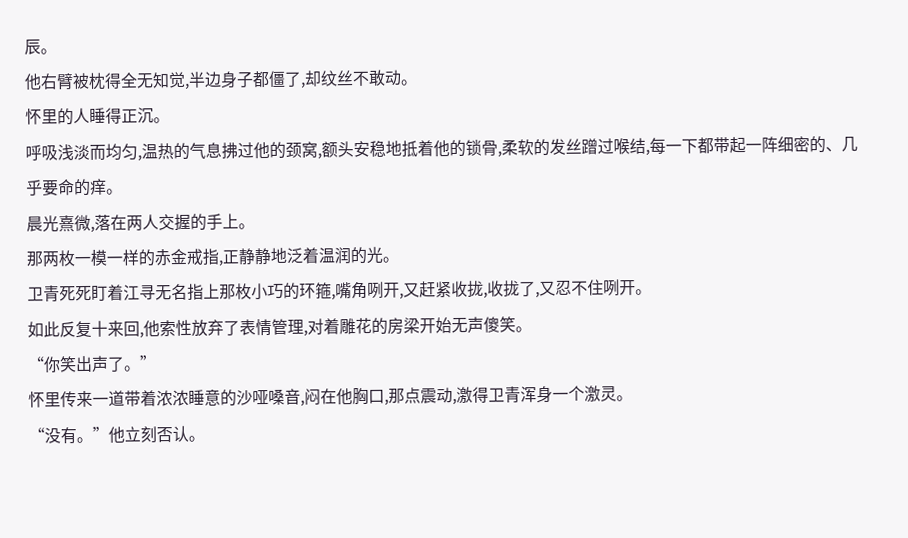辰。
他右臂被枕得全无知觉,半边身子都僵了,却纹丝不敢动。
怀里的人睡得正沉。
呼吸浅淡而均匀,温热的气息拂过他的颈窝,额头安稳地抵着他的锁骨,柔软的发丝蹭过喉结,每一下都带起一阵细密的、几乎要命的痒。
晨光熹微,落在两人交握的手上。
那两枚一模一样的赤金戒指,正静静地泛着温润的光。
卫青死死盯着江寻无名指上那枚小巧的环箍,嘴角咧开,又赶紧收拢,收拢了,又忍不住咧开。
如此反复十来回,他索性放弃了表情管理,对着雕花的房梁开始无声傻笑。
“你笑出声了。”
怀里传来一道带着浓浓睡意的沙哑嗓音,闷在他胸口,那点震动,激得卫青浑身一个激灵。
“没有。”他立刻否认。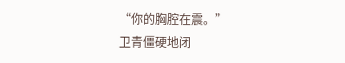“你的胸腔在震。”
卫青僵硬地闭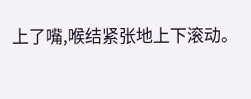上了嘴,喉结紧张地上下滚动。